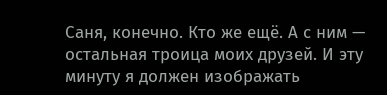Саня, конечно. Кто же ещё. А с ним — остальная троица моих друзей. И эту минуту я должен изображать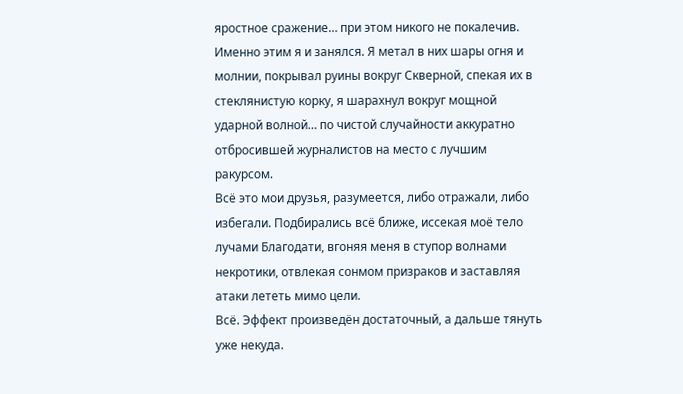яростное сражение… при этом никого не покалечив.
Именно этим я и занялся. Я метал в них шары огня и молнии, покрывал руины вокруг Скверной, спекая их в стеклянистую корку, я шарахнул вокруг мощной ударной волной… по чистой случайности аккуратно отбросившей журналистов на место с лучшим ракурсом.
Всё это мои друзья, разумеется, либо отражали, либо избегали. Подбирались всё ближе, иссекая моё тело лучами Благодати, вгоняя меня в ступор волнами некротики, отвлекая сонмом призраков и заставляя атаки лететь мимо цели.
Всё. Эффект произведён достаточный, а дальше тянуть уже некуда.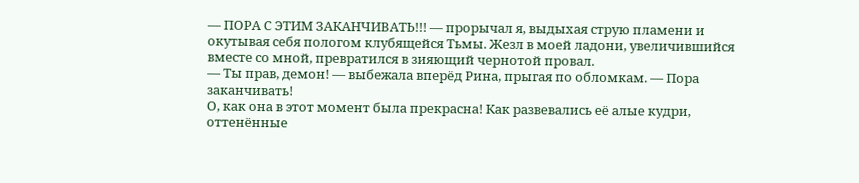— ПОРА С ЭТИМ ЗАКАНЧИВАТЬ!!! — прорычал я, выдыхая струю пламени и окутывая себя пологом клубящейся Тьмы. Жезл в моей ладони, увеличившийся вместе со мной, превратился в зияющий чернотой провал.
— Ты прав, демон! — выбежала вперёд Рина, прыгая по обломкам. — Пора заканчивать!
О, как она в этот момент была прекрасна! Как развевались её алые кудри, оттенённые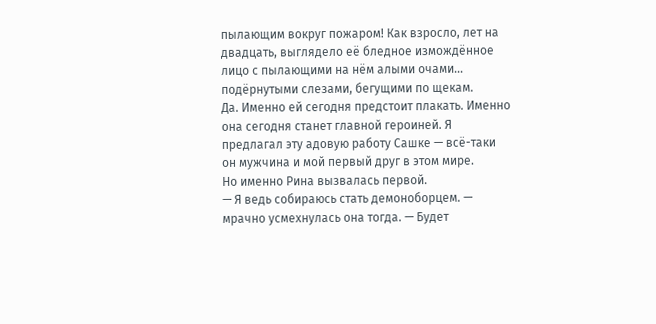пылающим вокруг пожаром! Как взросло, лет на двадцать, выглядело её бледное измождённое лицо с пылающими на нём алыми очами… подёрнутыми слезами, бегущими по щекам.
Да. Именно ей сегодня предстоит плакать. Именно она сегодня станет главной героиней. Я предлагал эту адовую работу Сашке — всё-таки он мужчина и мой первый друг в этом мире.
Но именно Рина вызвалась первой.
— Я ведь собираюсь стать демоноборцем. — мрачно усмехнулась она тогда. — Будет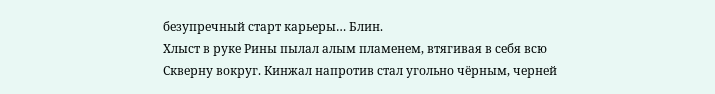безупречный старт карьеры… Блин.
Хлыст в руке Рины пылал алым пламенем, втягивая в себя всю Скверну вокруг. Кинжал напротив стал угольно чёрным, черней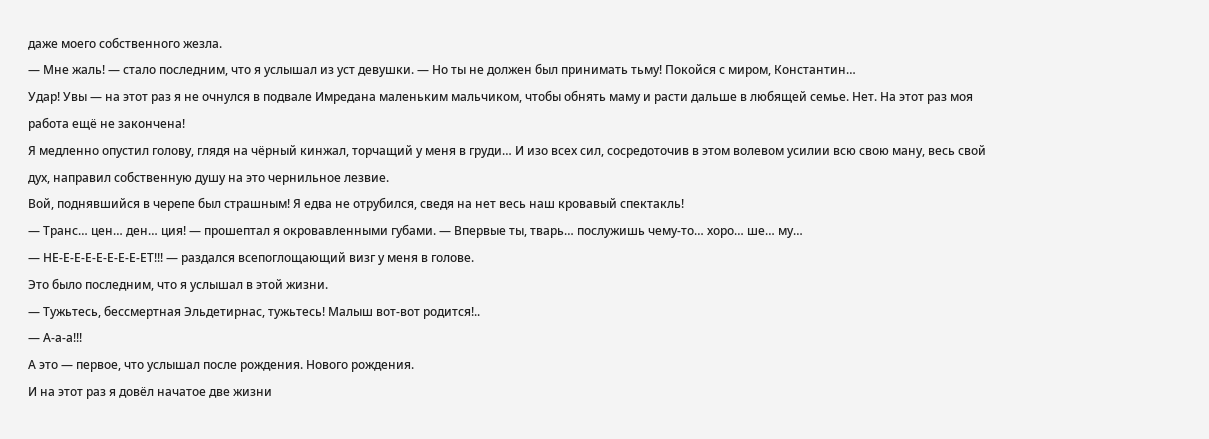даже моего собственного жезла.
— Мне жаль! — стало последним, что я услышал из уст девушки. — Но ты не должен был принимать тьму! Покойся с миром, Константин…
Удар! Увы — на этот раз я не очнулся в подвале Имредана маленьким мальчиком, чтобы обнять маму и расти дальше в любящей семье. Нет. На этот раз моя работа ещё не закончена!
Я медленно опустил голову, глядя на чёрный кинжал, торчащий у меня в груди… И изо всех сил, сосредоточив в этом волевом усилии всю свою ману, весь свой дух, направил собственную душу на это чернильное лезвие.
Вой, поднявшийся в черепе был страшным! Я едва не отрубился, сведя на нет весь наш кровавый спектакль!
— Транс… цен… ден… ция! — прошептал я окровавленными губами. — Впервые ты, тварь… послужишь чему-то… хоро… ше… му…
— НЕ-Е-Е-Е-Е-Е-Е-Е-ЕТ!!! — раздался всепоглощающий визг у меня в голове.
Это было последним, что я услышал в этой жизни.
— Тужьтесь, бессмертная Эльдетирнас, тужьтесь! Малыш вот-вот родится!..
— А-а-а!!!
А это — первое, что услышал после рождения. Нового рождения.
И на этот раз я довёл начатое две жизни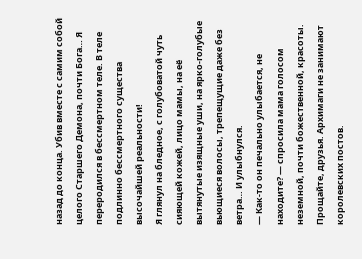назад до конца. Убив вместе с самим собой целого Старшего Демона, почти Бога… Я переродился в бессмертном теле. В теле подлинно бессмертного существа высочайшей реальности!
Я глянул на бледное, с голубоватой чуть сияющей кожей, лицо мамы, на её вытянутые изящные уши, на ярко-голубые вьющиеся волосы, трепещущие даже без ветра… И улыбнулся.
— Как-то он печально улыбается, не находите? — спросила мама голосом неземной, почти божественной, красоты.
Прощайте, друзья. Архимаги не занимают королевских постов.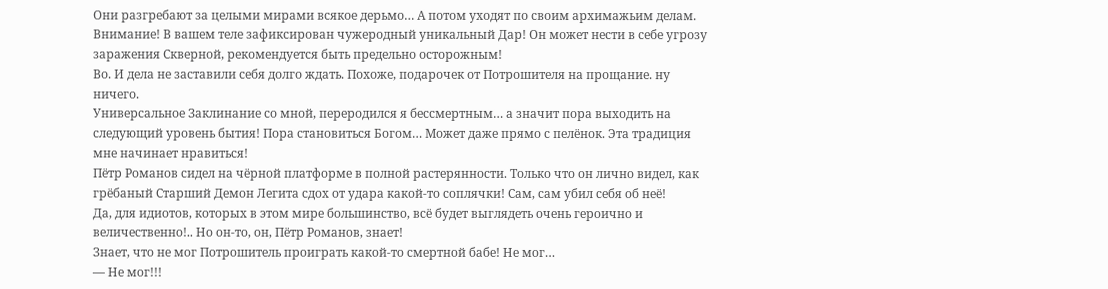Они разгребают за целыми мирами всякое дерьмо… А потом уходят по своим архимажьим делам.
Внимание! В вашем теле зафиксирован чужеродный уникальный Дар! Он может нести в себе угрозу заражения Скверной, рекомендуется быть предельно осторожным!
Во. И дела не заставили себя долго ждать. Похоже, подарочек от Потрошителя на прощание. ну ничего.
Универсальное Заклинание со мной, переродился я бессмертным… а значит пора выходить на следующий уровень бытия! Пора становиться Богом… Может даже прямо с пелёнок. Эта традиция мне начинает нравиться!
Пётр Романов сидел на чёрной платформе в полной растерянности. Только что он лично видел, как грёбаный Старший Демон Легита сдох от удара какой-то соплячки! Сам, сам убил себя об неё!
Да, для идиотов, которых в этом мире большинство, всё будет выглядеть очень героично и величественно!.. Но он-то, он, Пётр Романов, знает!
Знает, что не мог Потрошитель проиграть какой-то смертной бабе! Не мог…
— Не мог!!!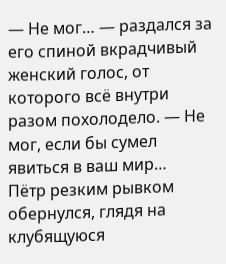— Не мог… — раздался за его спиной вкрадчивый женский голос, от которого всё внутри разом похолодело. — Не мог, если бы сумел явиться в ваш мир…
Пётр резким рывком обернулся, глядя на клубящуюся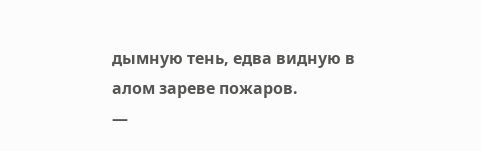дымную тень, едва видную в алом зареве пожаров.
—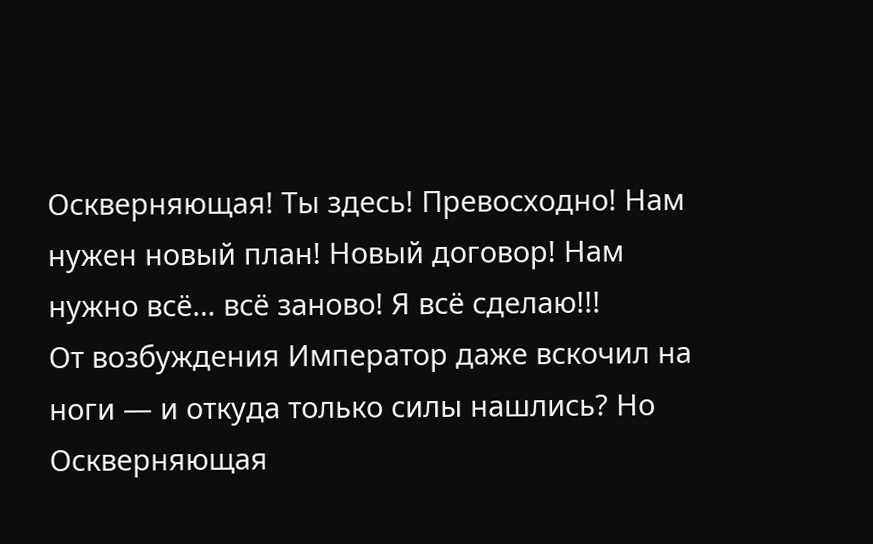Оскверняющая! Ты здесь! Превосходно! Нам нужен новый план! Новый договор! Нам нужно всё… всё заново! Я всё сделаю!!!
От возбуждения Император даже вскочил на ноги — и откуда только силы нашлись? Но Оскверняющая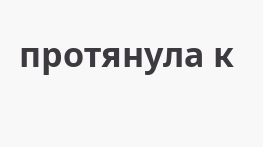протянула к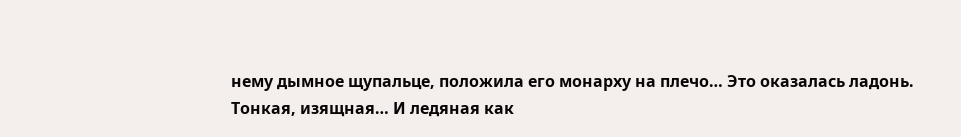нему дымное щупальце, положила его монарху на плечо… Это оказалась ладонь.
Тонкая, изящная… И ледяная как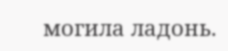могила ладонь.